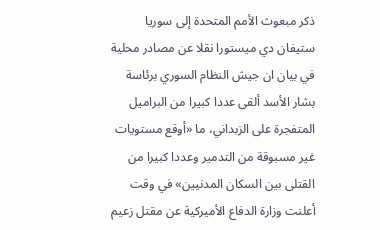ذكر مبعوث الأمم المتحدة إلى سوريا ستيفان دي ميستورا نقلا عن مصادر محلية في بيان ان جيش النظام السوري برئاسة بشار الأسد ألقى عددا كبيرا من البراميل المتفجرة على الزبداني، ما «أوقع مستويات غير مسبوقة من التدمير وعددا كبيرا من القتلى بين السكان المدنيين» في وقت أعلنت وزارة الدفاع الأميركية عن مقتل زعيم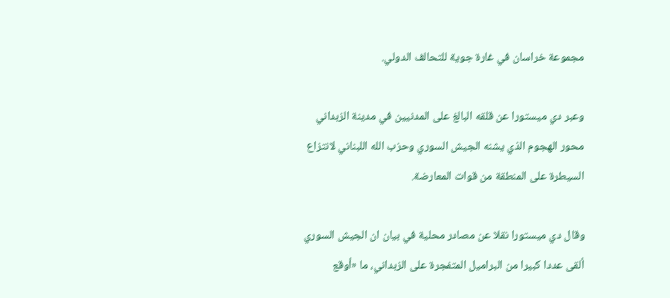مجموعة خراسان في غارة جوية للتحالف الدولي.

وعبر دي ميستورا عن قلقه البالغ على المدنيين في مدينة الزبداني محور الهجوم الذي يشنه الجيش السوري وحزب الله اللبناني لانتزاع السيطرة على المنطقة من قوات المعارضة.

وقال دي ميستورا نقلا عن مصادر محلية في بيان ان الجيش السوري ألقى عددا كبيرا من البراميل المتفجرة على الزبداني، ما «أوقع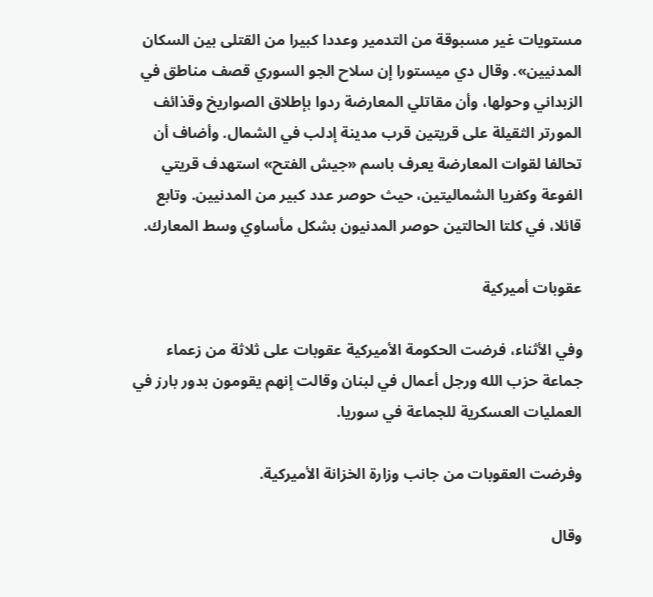مستويات غير مسبوقة من التدمير وعددا كبيرا من القتلى بين السكان المدنيين». وقال دي ميستورا إن سلاح الجو السوري قصف مناطق في الزبداني وحولها، وأن مقاتلي المعارضة ردوا بإطلاق الصواريخ وقذائف المورتر الثقيلة على قريتين قرب مدينة إدلب في الشمال. وأضاف أن تحالفا لقوات المعارضة يعرف باسم «جيش الفتح» استهدف قريتي الفوعة وكفريا الشماليتين، حيث حوصر عدد كبير من المدنيين. وتابع قائلا، في كلتا الحالتين حوصر المدنيون بشكل مأساوي وسط المعارك.

عقوبات أميركية

وفي الأثناء، فرضت الحكومة الأميركية عقوبات على ثلاثة من زعماء جماعة حزب الله ورجل أعمال في لبنان وقالت إنهم يقومون بدور بارز في العمليات العسكرية للجماعة في سوريا.

وفرضت العقوبات من جانب وزارة الخزانة الأميركية.

وقال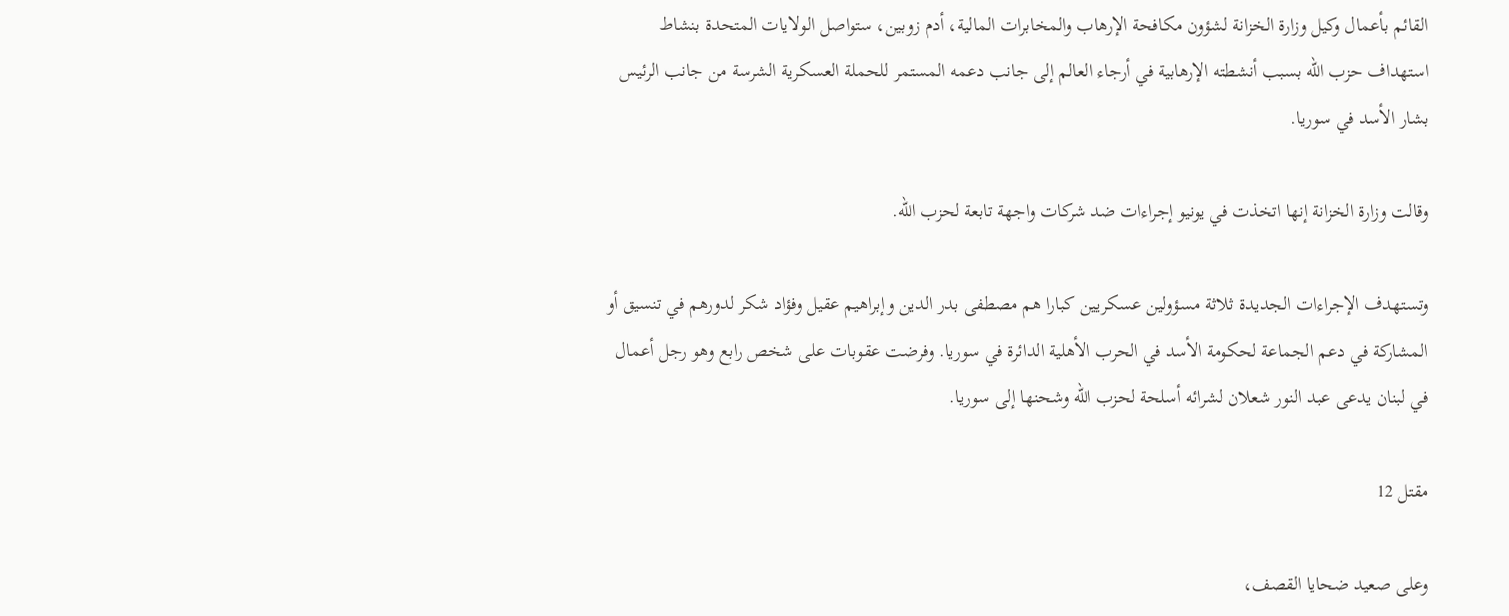القائم بأعمال وكيل وزارة الخزانة لشؤون مكافحة الإرهاب والمخابرات المالية، أدم زوبين، ستواصل الولايات المتحدة بنشاط استهداف حزب الله بسبب أنشطته الإرهابية في أرجاء العالم إلى جانب دعمه المستمر للحملة العسكرية الشرسة من جانب الرئيس بشار الأسد في سوريا.

وقالت وزارة الخزانة إنها اتخذت في يونيو إجراءات ضد شركات واجهة تابعة لحزب الله.

وتستهدف الإجراءات الجديدة ثلاثة مسؤولين عسكريين كبارا هم مصطفى بدر الدين وإبراهيم عقيل وفؤاد شكر لدورهم في تنسيق أو المشاركة في دعم الجماعة لحكومة الأسد في الحرب الأهلية الدائرة في سوريا. وفرضت عقوبات على شخص رابع وهو رجل أعمال في لبنان يدعى عبد النور شعلان لشرائه أسلحة لحزب الله وشحنها إلى سوريا.

مقتل 12

وعلى صعيد ضحايا القصف،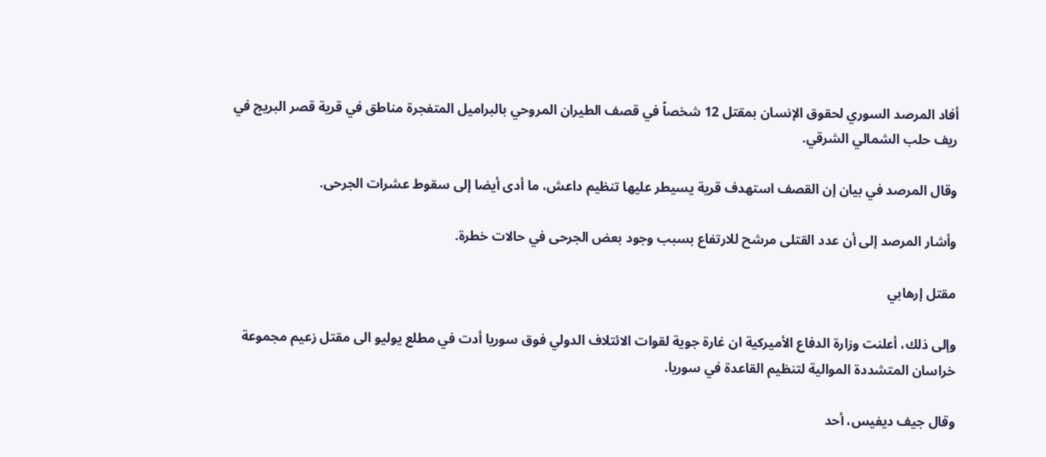أفاد المرصد السوري لحقوق الإنسان بمقتل 12 شخصاً في قصف الطيران المروحي بالبراميل المتفجرة مناطق في قرية قصر البريج في ريف حلب الشمالي الشرقي.

وقال المرصد في بيان إن القصف استهدف قرية يسيطر عليها تنظيم داعش، ما أدى أيضا إلى سقوط عشرات الجرحى.

وأشار المرصد إلى أن عدد القتلى مرشح للارتفاع بسبب وجود بعض الجرحى في حالات خطرة.

مقتل إرهابي

وإلى ذلك، أعلنت وزارة الدفاع الأميركية ان غارة جوية لقوات الائتلاف الدولي فوق سوريا أدت في مطلع يوليو الى مقتل زعيم مجموعة خراسان المتشددة الموالية لتنظيم القاعدة في سوريا.

وقال جيف ديفيس، أحد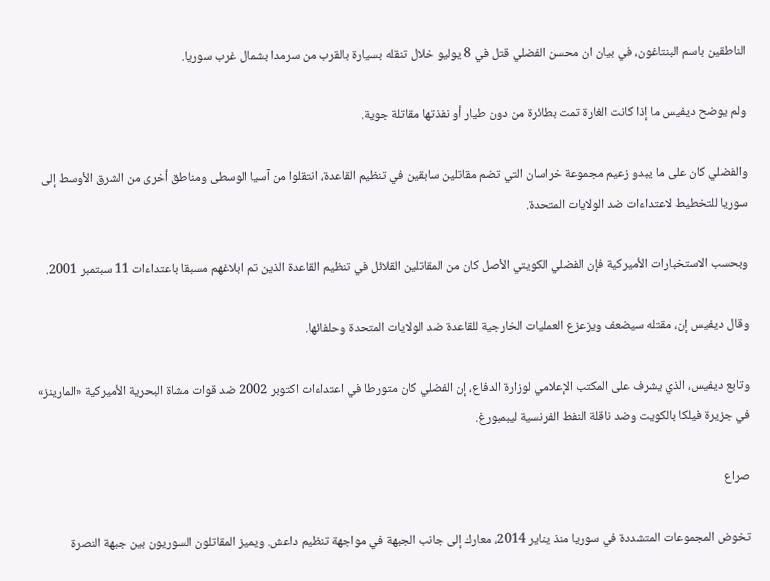الناطقين باسم البنتاغون، في بيان ان محسن الفضلي قتل في 8 يوليو خلال تنقله بسيارة بالقرب من سرمدا بشمال غرب سوريا.

ولم يوضح ديفيس ما إذا كانت الغارة تمت بطائرة من دون طيار أو نفذتها مقاتلة جوية.

والفضلي كان على ما يبدو زعيم مجموعة خراسان التي تضم مقاتلين سابقين في تنظيم القاعدة، انتقلوا من آسيا الوسطى ومناطق أخرى من الشرق الأوسط إلى سوريا للتخطيط لاعتداءات ضد الولايات المتحدة.

وبحسب الاستخبارات الأميركية فإن الفضلي الكويتي الأصل كان من المقاتلين القلائل في تنظيم القاعدة الذين تم ابلاغهم مسبقا باعتداءات 11 سبتمبر 2001.

وقال ديفيس إن، مقتله سيضعف ويزعزع العمليات الخارجية للقاعدة ضد الولايات المتحدة وحلفائها.

وتابع ديفيس، الذي يشرف على المكتب الإعلامي لوزارة الدفاع، إن الفضلي كان متورطا في اعتداءات اكتوبر 2002 ضد قوات مشاة البحرية الأميركية «المارينز» في جزيرة فيلكا بالكويت وضد ناقلة النفط الفرنسية ليبمبورغ.

صراع

تخوض المجموعات المتشددة في سوريا منذ يناير 2014، معارك إلى جانب الجبهة في مواجهة تنظيم داعش. ويميز المقاتلون السوريون بين جبهة النصرة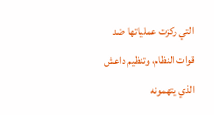التي ركزت عملياتها ضد قوات النظام، وتنظيم داعش الذي يتهمونه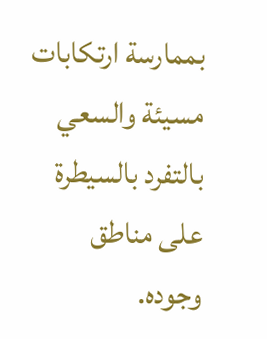بممارسة ارتكابات مسيئة والسعي بالتفرد بالسيطرة على مناطق وجوده.